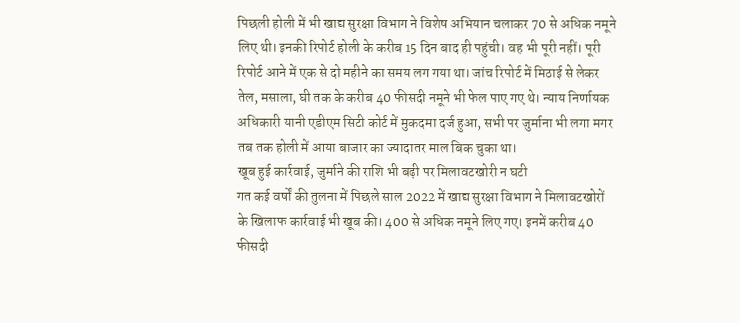पिछली होली में भी खाद्य सुरक्षा विभाग ने विशेष अभियान चलाकर 70 से अधिक नमूने लिए थी। इनकी रिपोर्ट होली के करीब 15 दिन बाद ही पहुंची। वह भी पूरी नहीं। पूरी रिपोर्ट आने में एक से दो महीने का समय लग गया था। जांच रिपोर्ट में मिठाई से लेकर तेल, मसाला, घी तक के करीब 40 फीसदी नमूने भी फेल पाए गए थे। न्याय निर्णायक अधिकारी यानी एडीएम सिटी कोर्ट में मुकदमा दर्ज हुआ, सभी पर जुर्माना भी लगा मगर तब तक होली में आया बाजार का ज्यादातर माल बिक चुका था।
खूब हुई कार्रवाई, जुर्माने की राशि भी बढ़ी पर मिलावटखोरी न घटी
गत कई वर्षों की तुलना में पिछले साल 2022 में खाद्य सुरक्षा विभाग ने मिलावटखोरों के खिलाफ कार्रवाई भी खूब की। 400 से अधिक नमूने लिए गए। इनमें करीब 40 फीसदी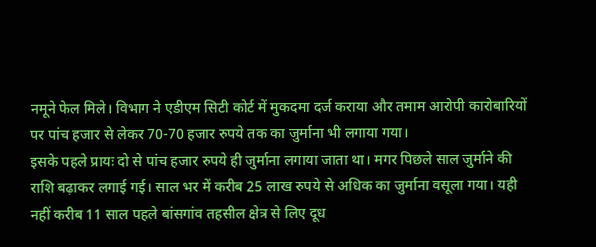नमूने फेल मिले। विभाग ने एडीएम सिटी कोर्ट में मुकदमा दर्ज कराया और तमाम आरोपी कारोबारियों पर पांच हजार से लेकर 70-70 हजार रुपये तक का जुर्माना भी लगाया गया।
इसके पहले प्रायः दो से पांच हजार रुपये ही जुर्माना लगाया जाता था। मगर पिछले साल जुर्माने की राशि बढ़ाकर लगाई गई। साल भर में करीब 25 लाख रुपये से अधिक का जुर्माना वसूला गया। यही नहीं करीब 11 साल पहले बांसगांव तहसील क्षेत्र से लिए दूध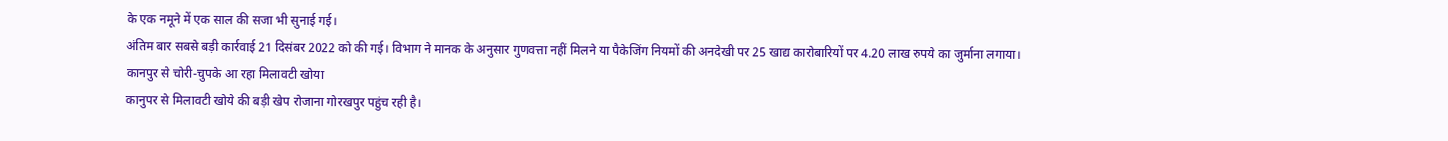के एक नमूने में एक साल की सजा भी सुनाई गई।
अंतिम बार सबसे बड़ी कार्रवाई 21 दिसंबर 2022 को की गई। विभाग ने मानक के अनुसार गुणवत्ता नहीं मिलने या पैकेजिंग नियमों की अनदेखी पर 25 खाद्य कारोबारियों पर 4.20 लाख रुपये का जुर्माना लगाया।
कानपुर से चोरी-चुपके आ रहा मिलावटी खोया
कानुपर से मिलावटी खोये की बड़ी खेप रोजाना गोरखपुर पहुंच रही है।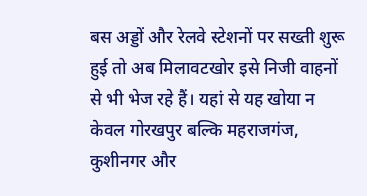बस अड्डों और रेलवे स्टेशनों पर सख्ती शुरू हुई तो अब मिलावटखोर इसे निजी वाहनों से भी भेज रहे हैं। यहां से यह खोया न केवल गोरखपुर बल्कि महराजगंज, कुशीनगर और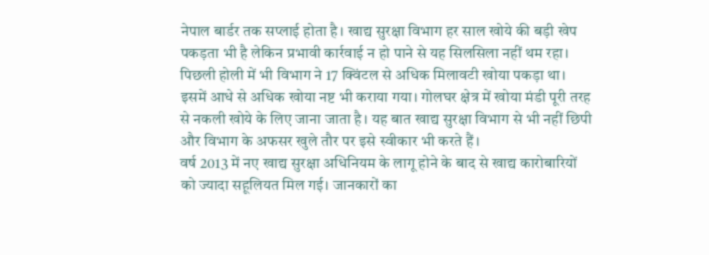नेपाल बार्डर तक सप्लाई होता है। खाद्य सुरक्षा विभाग हर साल खोये की बड़ी खेप पकड़ता भी है लेकिन प्रभावी कार्रवाई न हो पाने से यह सिलसिला नहीं थम रहा।
पिछली होली में भी विभाग ने 17 क्विंटल से अधिक मिलावटी खोया पकड़ा था। इसमें आधे से अधिक खोया नष्ट भी कराया गया। गोलघर क्षेत्र में खोया मंडी पूरी तरह से नकली खोये के लिए जाना जाता है। यह बात खाद्य सुरक्षा विभाग से भी नहीं छिपी और विभाग के अफसर खुले तौर पर इसे स्वीकार भी करते हैं।
वर्ष 2013 में नए खाद्य सुरक्षा अधिनियम के लागू होने के बाद से खाद्य कारोबारियों को ज्यादा सहूलियत मिल गई। जानकारों का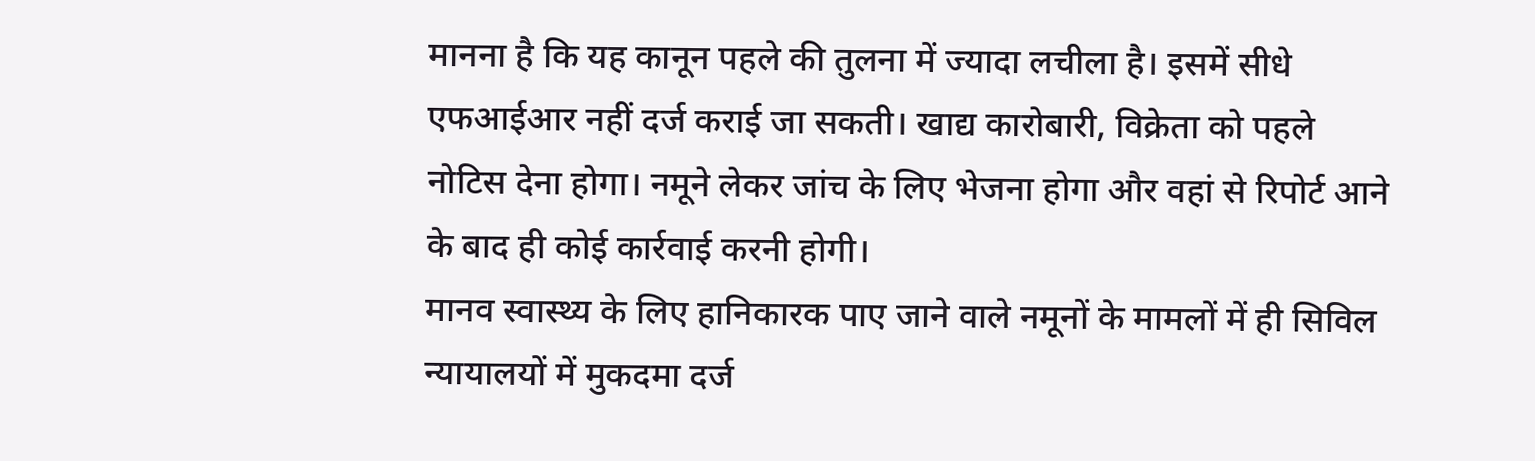मानना है कि यह कानून पहले की तुलना में ज्यादा लचीला है। इसमें सीधे एफआईआर नहीं दर्ज कराई जा सकती। खाद्य कारोबारी, विक्रेता को पहले नोटिस देना होगा। नमूने लेकर जांच के लिए भेजना होगा और वहां से रिपोर्ट आने के बाद ही कोई कार्रवाई करनी होगी।
मानव स्वास्थ्य के लिए हानिकारक पाए जाने वाले नमूनों के मामलों में ही सिविल न्यायालयों में मुकदमा दर्ज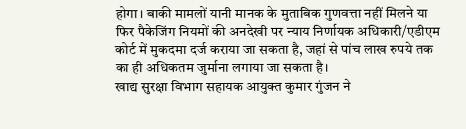होगा। बाकी मामलों यानी मानक के मुताबिक गुणवत्ता नहीं मिलने या फिर पैकेजिंग नियमों की अनदेखी पर न्याय निर्णायक अधिकारी/एडीएम कोर्ट में मुकदमा दर्ज कराया जा सकता है, जहां से पांच लाख रुपये तक का ही अधिकतम जुर्माना लगाया जा सकता है।
खाद्य सुरक्षा विभाग सहायक आयुक्त कुमार गुंजन ने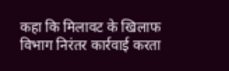कहा कि मिलावट के खिलाफ विभाग निरंतर कार्रवाई करता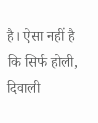है। ऐसा नहीं है कि सिर्फ होली, दिवाली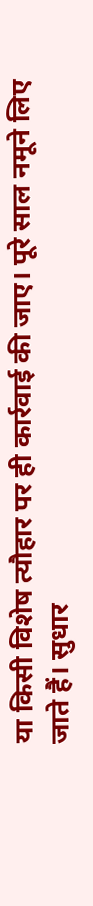या किसी विशेष त्यौहार पर ही कार्रवाई की जाए। पूरे साल नमूने लिए जाते हैं। सुधार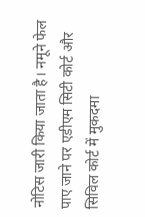नोटिस जारी किया जाता है। नमूने फेल पाए जाने पर एडीएम सिटी कोर्ट और सिविल कोर्ट में मुकदमा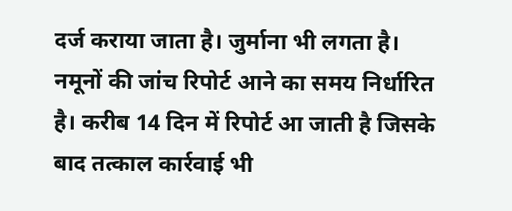दर्ज कराया जाता है। जुर्माना भी लगता है। नमूनों की जांच रिपोर्ट आने का समय निर्धारित है। करीब 14 दिन में रिपोर्ट आ जाती है जिसके बाद तत्काल कार्रवाई भी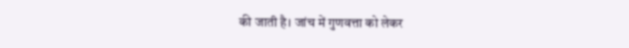की जाती है। जांच में गुणवत्ता को लेकर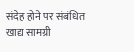संदेह होने पर संबंधित खाद्य सामग्री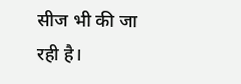सीज भी की जा रही है।